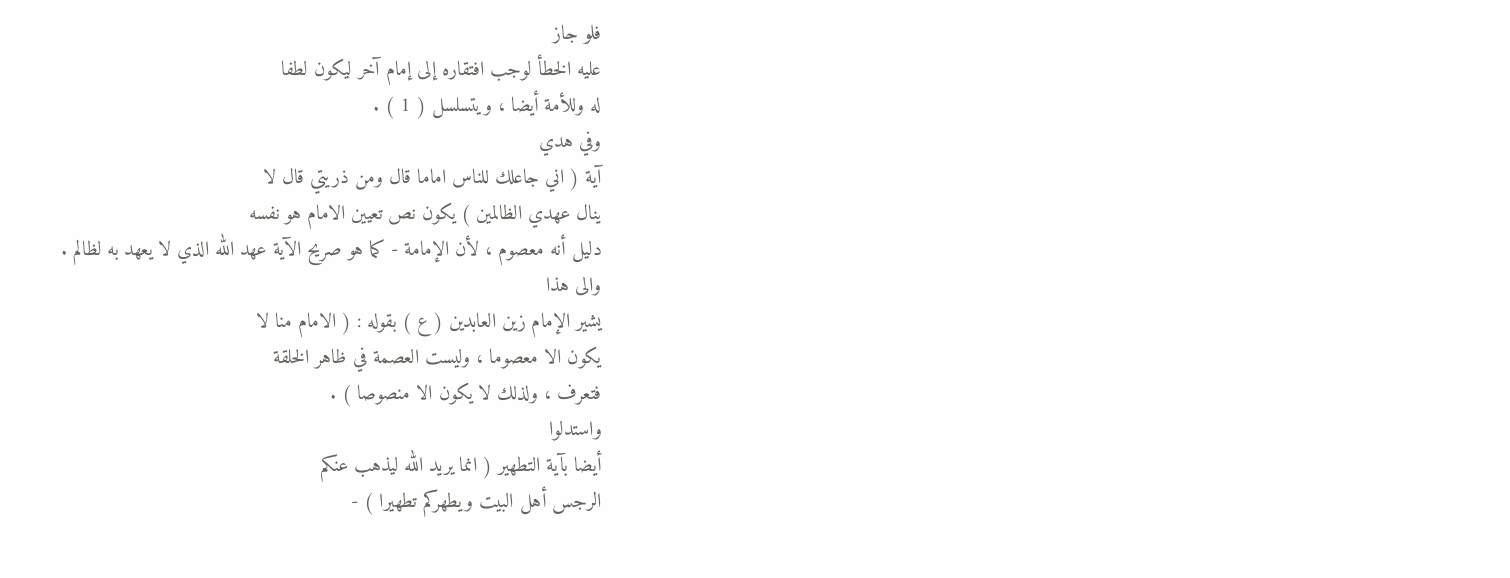فلو جاز
عليه الخطأ لوجب افتقاره إلى إمام آخر ليكون لطفا
له وللأمة أيضا ، ويتسلسل ( 1 ) .
وفي هدي
آية ( اني جاعلك للناس اماما قال ومن ذريتي قال لا
ينال عهدي الظالمين ) يكون نص تعيين الامام هو نفسه
دليل أنه معصوم ، لأن الإمامة - كما هو صريح الآية عهد الله الذي لا يعهد به لظالم .
والى هذا
يشير الإمام زين العابدين ( ع ) بقوله : ( الامام منا لا
يكون الا معصوما ، وليست العصمة في ظاهر الخلقة
فتعرف ، ولذلك لا يكون الا منصوصا ) .
واستدلوا
أيضا بآية التطهير ( انما يريد الله ليذهب عنكم
الرجس أهل البيت ويطهركم تطهيرا ) -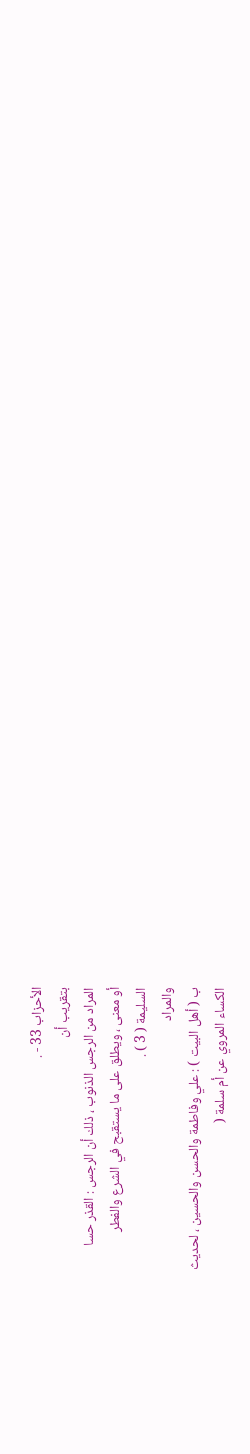الأحزاب 33 - .
بتقريب أن
المراد من الرجس الذنوب ، ذلك أن الرجس : القذر حسا
أو معنى ، ويطلق على ما يستقبح في الشرع والفطر
السليمة ( 3 ) .
والمراد
ب ( أهل البيت ) : علي وفاطمة والحسن والحسين ، لحديث
الكساء المروي عن أم سلمة (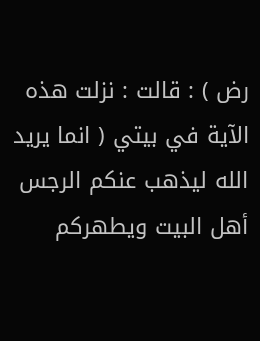رض ) : قالت : نزلت هذه
الآية في بيتي ( انما يريد الله ليذهب عنكم الرجس
أهل البيت ويطهركم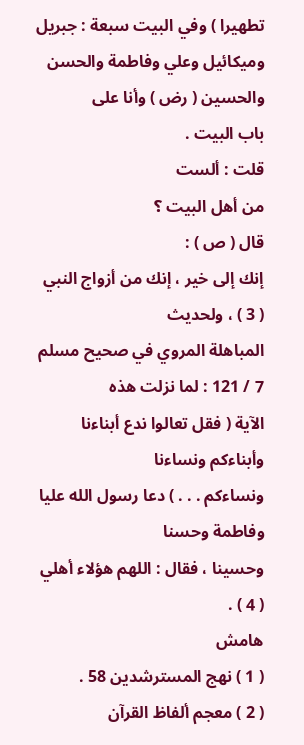تطهيرا ) وفي البيت سبعة : جبريل
وميكائيل وعلي وفاطمة والحسن والحسين ( رض ) وأنا على
باب البيت .
قلت : ألست
من أهل البيت ؟
قال ( ص ) :
إنك إلى خير ، إنك من أزواج النبي ( 3 ) ، ولحديث
المباهلة المروي في صحيح مسلم 7 / 121 : لما نزلت هذه
الآية ( فقل تعالوا ندع أبناءنا وأبناءكم ونساءنا
ونساءكم . . . ) دعا رسول الله عليا وفاطمة وحسنا
وحسينا ، فقال : اللهم هؤلاء أهلي ( 4 ) .
هامش
( 1 ) نهج المسترشدين 58 .
( 2 ) معجم ألفاظ القرآن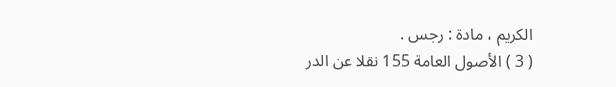الكريم ، مادة : رجس .
( 3 ) الأصول العامة 155 نقلا عن الدر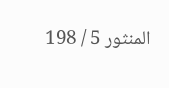المنثور 5 / 198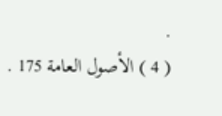.
( 4 ) الأصول العامة 175 .